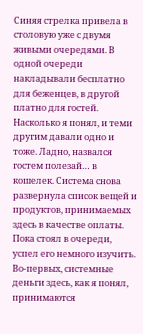Синяя стрелка привела в столовую уже с двумя живыми очередями. В одной очереди накладывали бесплатно для беженцев, в другой платно для гостей. Насколько я понял, и теми другим давали одно и тоже. Ладно, назвался гостем полезай… в кошелек. Система снова развернула список вещей и продуктов, принимаемых здесь в качестве оплаты.
Пока стоял в очереди, успел его немного изучить. Во-первых, системные деньги здесь, как я понял, принимаются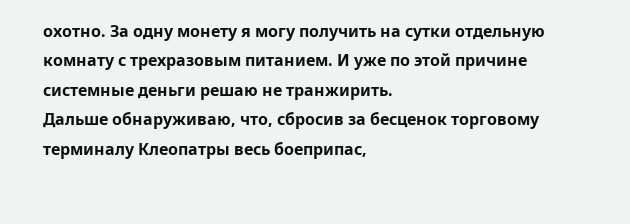охотно. За одну монету я могу получить на сутки отдельную комнату с трехразовым питанием. И уже по этой причине системные деньги решаю не транжирить.
Дальше обнаруживаю, что, сбросив за бесценок торговому терминалу Клеопатры весь боеприпас,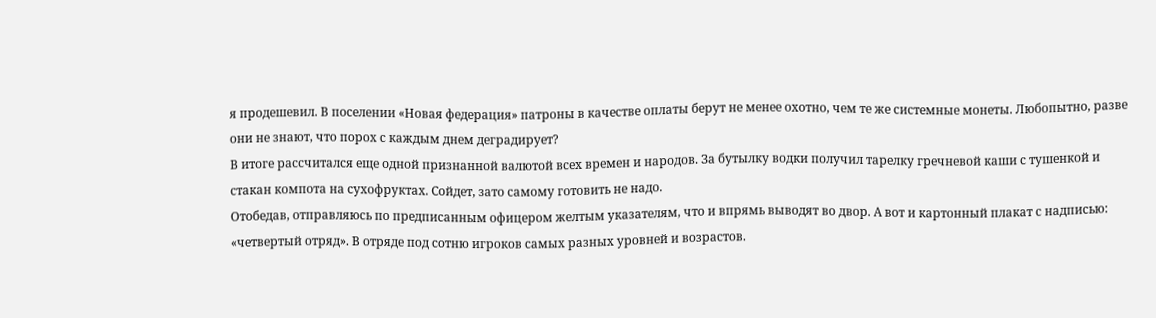я продешевил. В поселении «Новая федерация» патроны в качестве оплаты берут не менее охотно, чем те же системные монеты. Любопытно, разве они не знают, что порох с каждым днем деградирует?
В итоге рассчитался еще одной признанной валютой всех времен и народов. За бутылку водки получил тарелку гречневой каши с тушенкой и стакан компота на сухофруктах. Сойдет, зато самому готовить не надо.
Отобедав, отправляюсь по предписанным офицером желтым указателям, что и впрямь выводят во двор. А вот и картонный плакат с надписью: «четвертый отряд». В отряде под сотню игроков самых разных уровней и возрастов.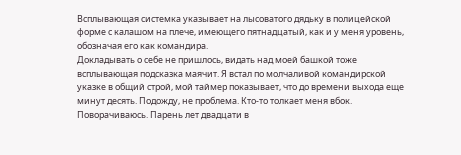Всплывающая системка указывает на лысоватого дядьку в полицейской форме с калашом на плече, имеющего пятнадцатый, как и у меня уровень, обозначая его как командира.
Докладывать о себе не пришлось, видать над моей башкой тоже всплывающая подсказка маячит. Я встал по молчаливой командирской указке в общий строй, мой таймер показывает, что до времени выхода еще минут десять. Подожду, не проблема. Кто-то толкает меня вбок. Поворачиваюсь. Парень лет двадцати в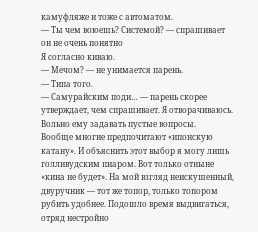камуфляже и тоже с автоматом.
— Ты чем воюешь? Системой? — спрашивает он не очень понятно
Я согласно киваю.
— Мечом? — не унимается парень.
— Типа того.
— Самурайским поди… — парень скорее утверждает, чем спрашивает. Я отворачиваюсь. Вольно ему задавать пустые вопросы.
Вообще многие предпочитают «ипонскую катану». И объяснить этот выбор я могу лишь голливудским пиаром. Вот только отныне «кина не будет». На мой взгляд неискушенный, двуручник — тот же топор, только топором рубить удобнее. Подошло время выдвигаться, отряд нестройно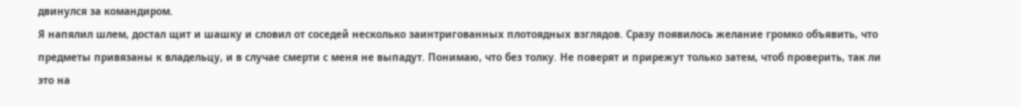двинулся за командиром.
Я напялил шлем, достал щит и шашку и словил от соседей несколько заинтригованных плотоядных взглядов. Сразу появилось желание громко объявить, что предметы привязаны к владельцу, и в случае смерти с меня не выпадут. Понимаю, что без толку. Не поверят и прирежут только затем, чтоб проверить, так ли это на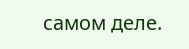самом деле.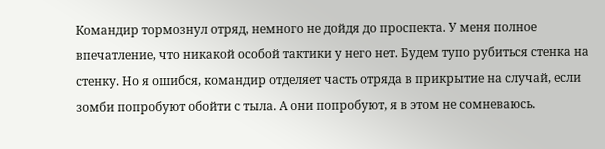Командир тормознул отряд, немного не дойдя до проспекта. У меня полное впечатление, что никакой особой тактики у него нет. Будем тупо рубиться стенка на стенку. Но я ошибся, командир отделяет часть отряда в прикрытие на случай, если зомби попробуют обойти с тыла. А они попробуют, я в этом не сомневаюсь.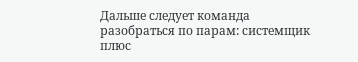Дальше следует команда разобраться по парам: системщик плюс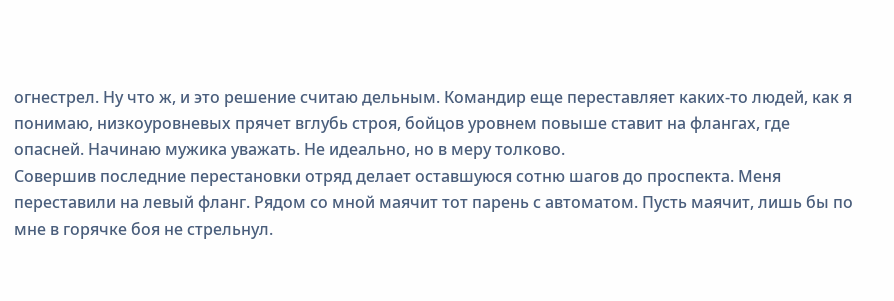огнестрел. Ну что ж, и это решение считаю дельным. Командир еще переставляет каких-то людей, как я понимаю, низкоуровневых прячет вглубь строя, бойцов уровнем повыше ставит на флангах, где опасней. Начинаю мужика уважать. Не идеально, но в меру толково.
Совершив последние перестановки отряд делает оставшуюся сотню шагов до проспекта. Меня переставили на левый фланг. Рядом со мной маячит тот парень с автоматом. Пусть маячит, лишь бы по мне в горячке боя не стрельнул.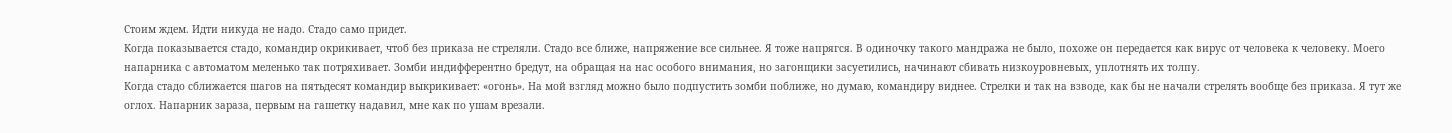Стоим ждем. Идти никуда не надо. Стадо само придет.
Когда показывается стадо, командир окрикивает, чтоб без приказа не стреляли. Стадо все ближе, напряжение все сильнее. Я тоже напрягся. В одиночку такого мандража не было, похоже он передается как вирус от человека к человеку. Моего напарника с автоматом меленько так потряхивает. Зомби индифферентно бредут, на обращая на нас особого внимания, но загонщики засуетились, начинают сбивать низкоуровневых, уплотнять их толпу.
Когда стадо сближается шагов на пятьдесят командир выкрикивает: «огонь». На мой взгляд можно было подпустить зомби поближе, но думаю, командиру виднее. Стрелки и так на взводе, как бы не начали стрелять вообще без приказа. Я тут же оглох. Напарник зараза, первым на гашетку надавил, мне как по ушам врезали.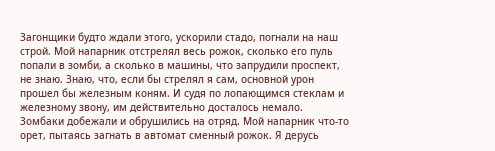Загонщики будто ждали этого, ускорили стадо, погнали на наш строй. Мой напарник отстрелял весь рожок, сколько его пуль попали в зомби, а сколько в машины, что запрудили проспект, не знаю. Знаю, что, если бы стрелял я сам, основной урон прошел бы железным коням. И судя по лопающимся стеклам и железному звону, им действительно досталось немало.
Зомбаки добежали и обрушились на отряд. Мой напарник что-то орет, пытаясь загнать в автомат сменный рожок. Я дерусь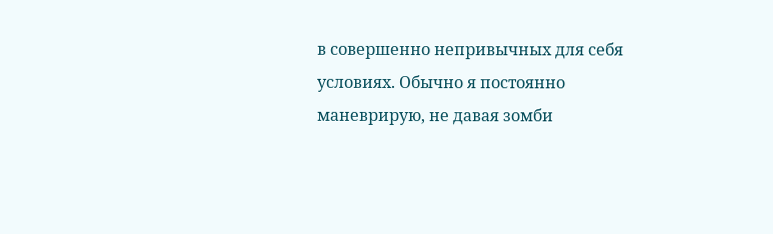в совершенно непривычных для себя условиях. Обычно я постоянно маневрирую, не давая зомби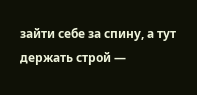зайти себе за спину, а тут держать строй —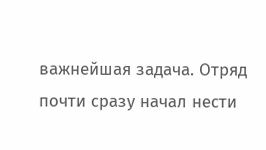важнейшая задача. Отряд почти сразу начал нести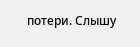потери. Слышу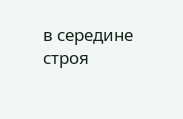в середине строя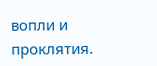вопли и проклятия.